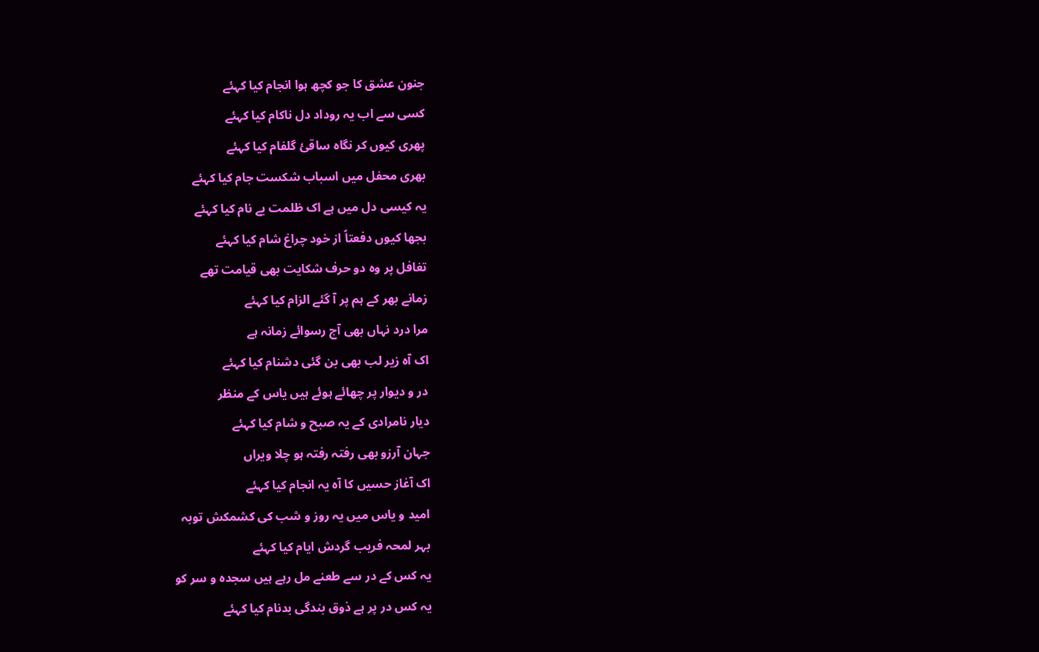جنون عشق کا جو کچھ ہوا انجام کیا کہئے
کسی سے اب یہ روداد دل ناکام کیا کہئے
پھری کیوں کر نگاہ ساقیٔ گلفام کیا کہئے
بھری محفل میں اسباب شکست جام کیا کہئے
یہ کیسی دل میں ہے اک ظلمت بے نام کیا کہئے
بجھا کیوں دفعتاً از خود چراغ شام کیا کہئے
تغافل پر وہ دو حرف شکایت بھی قیامت تھے
زمانے بھر کے ہم پر آ گئے الزام کیا کہئے
مرا درد نہاں بھی آج رسوائے زمانہ ہے
اک آہ زیر لب بھی بن گئی دشنام کیا کہئے
در و دیوار پر چھائے ہوئے ہیں یاس کے منظر
دیار نامرادی کے یہ صبح و شام کیا کہئے
جہان آرزو بھی رفتہ رفتہ ہو چلا ویراں
اک آغاز حسیں کا آہ یہ انجام کیا کہئے
امید و یاس میں یہ روز و شب کی کشمکش توبہ
بہر لمحہ فریب گردش ایام کیا کہئے
یہ کس کے در سے طعنے مل رہے ہیں سجدہ و سر کو
یہ کس در پر ہے ذوق بندگی بدنام کیا کہئے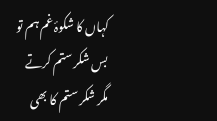کہاں کا شکوۂ غم ہم تو بس شکر ستم کرتے
مگر شکر ستم کا بھی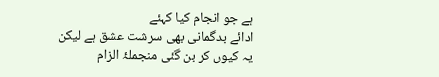ہے جو انجام کیا کہئے
ادائے بدگمانی بھی سرشت عشق ہے لیکن
یہ کیوں کر بن گئی منجملۂ الزام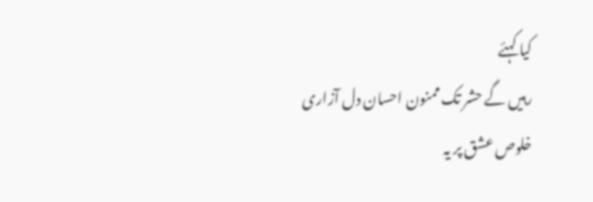کیا کہئے
رہیں گے حشر تک ممنون احسان دل آزاری
خلوص عشق پر یہ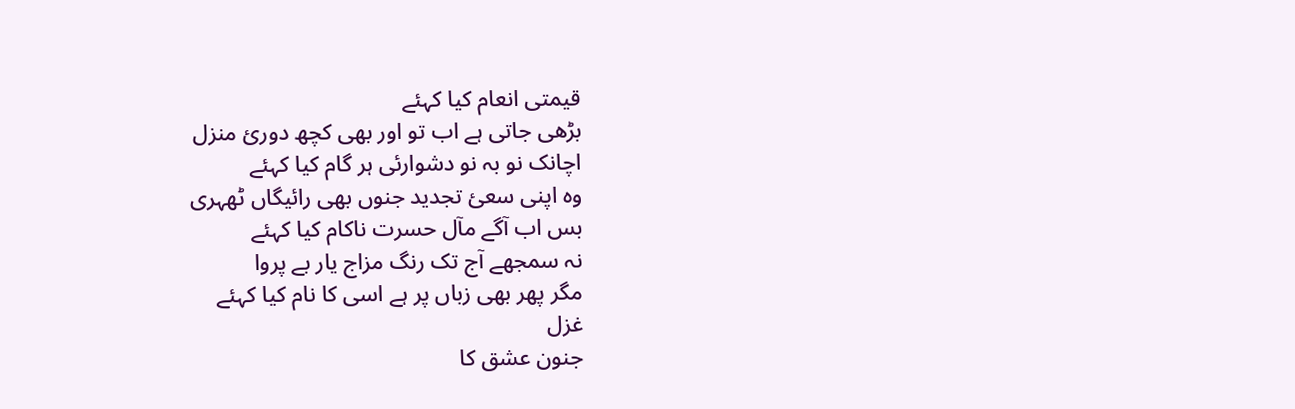قیمتی انعام کیا کہئے
بڑھی جاتی ہے اب تو اور بھی کچھ دورئ منزل
اچانک نو بہ نو دشوارئی ہر گام کیا کہئے
وہ اپنی سعئ تجدید جنوں بھی رائیگاں ٹھہری
بس اب آگے مآل حسرت ناکام کیا کہئے
نہ سمجھے آج تک رنگ مزاج یار بے پروا
مگر پھر بھی زباں پر ہے اسی کا نام کیا کہئے
غزل
جنون عشق کا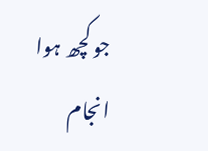جو کچھ ہوا انجام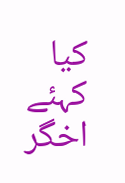کیا کہئے
اخگر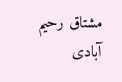مشتاق رحیم آبادی